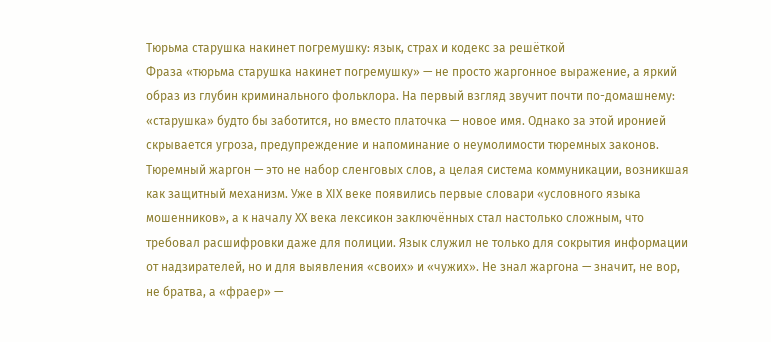Тюрьма старушка накинет погремушку: язык, страх и кодекс за решёткой
Фраза «тюрьма старушка накинет погремушку» — не просто жаргонное выражение, а яркий образ из глубин криминального фольклора. На первый взгляд звучит почти по-домашнему: «старушка» будто бы заботится, но вместо платочка — новое имя. Однако за этой иронией скрывается угроза, предупреждение и напоминание о неумолимости тюремных законов.
Тюремный жаргон — это не набор сленговых слов, а целая система коммуникации, возникшая как защитный механизм. Уже в XIX веке появились первые словари «условного языка мошенников», а к началу XX века лексикон заключённых стал настолько сложным, что требовал расшифровки даже для полиции. Язык служил не только для сокрытия информации от надзирателей, но и для выявления «своих» и «чужих». Не знал жаргона — значит, не вор, не братва, а «фраер» —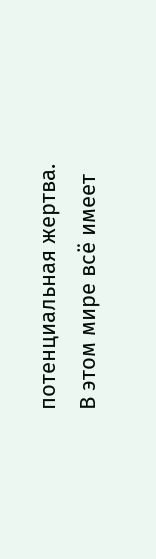потенциальная жертва.
В этом мире всё имеет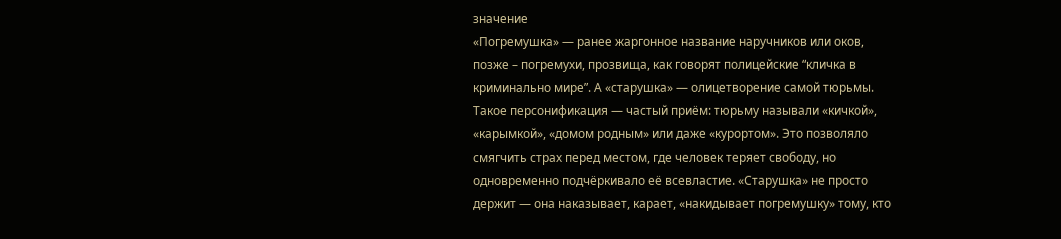значение
«Погремушка» — ранее жаргонное название наручников или оков, позже – погремухи, прозвища, как говорят полицейские “кличка в криминально мире”. А «старушка» — олицетворение самой тюрьмы. Такое персонификация — частый приём: тюрьму называли «кичкой», «карымкой», «домом родным» или даже «курортом». Это позволяло смягчить страх перед местом, где человек теряет свободу, но одновременно подчёркивало её всевластие. «Старушка» не просто держит — она наказывает, карает, «накидывает погремушку» тому, кто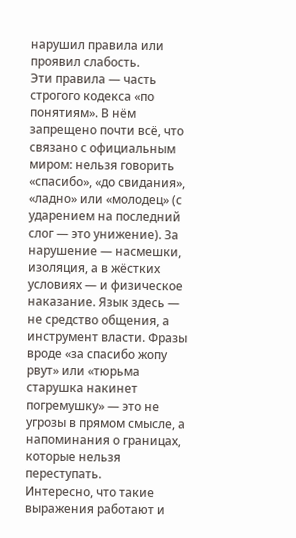нарушил правила или проявил слабость.
Эти правила — часть строгого кодекса «по понятиям». В нём запрещено почти всё, что связано с официальным миром: нельзя говорить «спасибо», «до свидания», «ладно» или «молодец» (с ударением на последний слог — это унижение). За нарушение — насмешки, изоляция, а в жёстких условиях — и физическое наказание. Язык здесь — не средство общения, а инструмент власти. Фразы вроде «за спасибо жопу рвут» или «тюрьма старушка накинет погремушку» — это не угрозы в прямом смысле, а напоминания о границах, которые нельзя переступать.
Интересно, что такие выражения работают и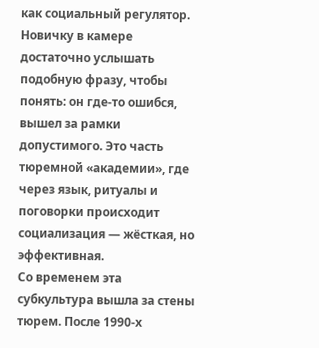как социальный регулятор. Новичку в камере достаточно услышать подобную фразу, чтобы понять: он где-то ошибся, вышел за рамки допустимого. Это часть тюремной «академии», где через язык, ритуалы и поговорки происходит социализация — жёсткая, но эффективная.
Со временем эта субкультура вышла за стены тюрем. После 1990-х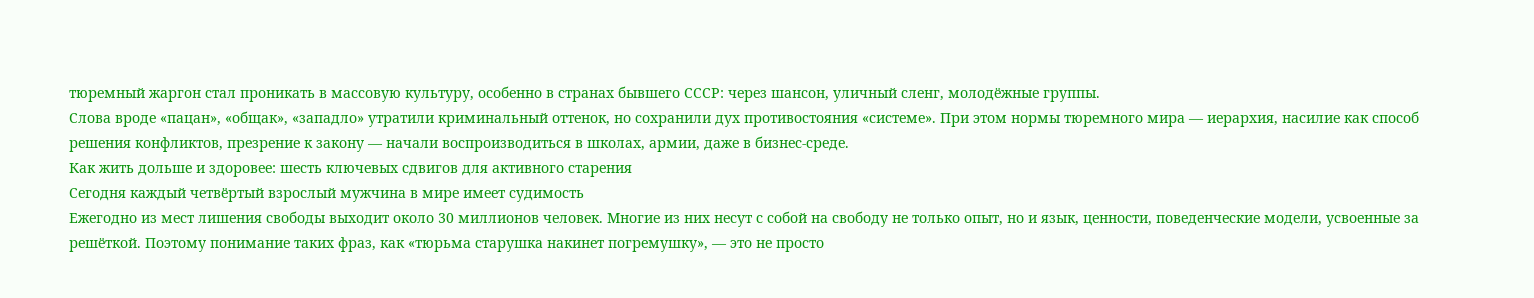тюремный жаргон стал проникать в массовую культуру, особенно в странах бывшего СССР: через шансон, уличный сленг, молодёжные группы.
Слова вроде «пацан», «общак», «западло» утратили криминальный оттенок, но сохранили дух противостояния «системе». При этом нормы тюремного мира — иерархия, насилие как способ решения конфликтов, презрение к закону — начали воспроизводиться в школах, армии, даже в бизнес-среде.
Как жить дольше и здоровее: шесть ключевых сдвигов для активного старения
Сегодня каждый четвёртый взрослый мужчина в мире имеет судимость
Ежегодно из мест лишения свободы выходит около 30 миллионов человек. Многие из них несут с собой на свободу не только опыт, но и язык, ценности, поведенческие модели, усвоенные за решёткой. Поэтому понимание таких фраз, как «тюрьма старушка накинет погремушку», — это не просто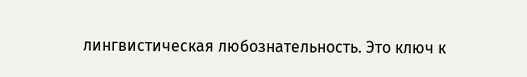лингвистическая любознательность. Это ключ к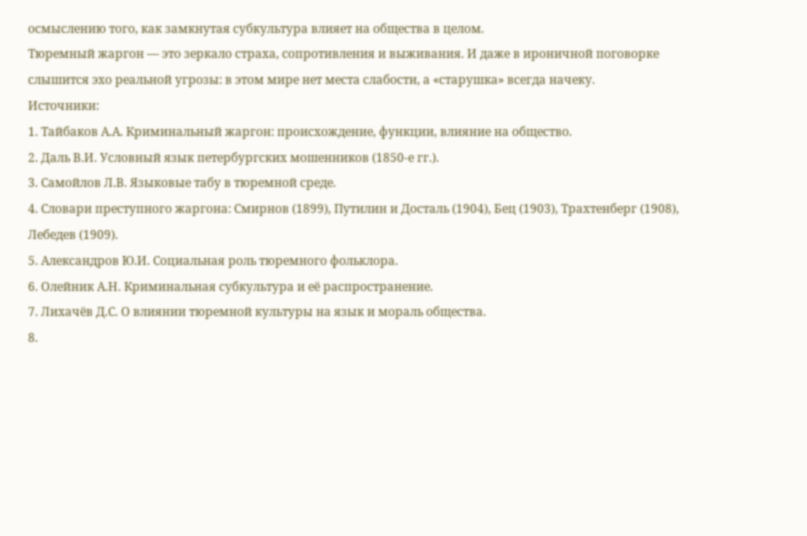осмыслению того, как замкнутая субкультура влияет на общества в целом.
Тюремный жаргон — это зеркало страха, сопротивления и выживания. И даже в ироничной поговорке слышится эхо реальной угрозы: в этом мире нет места слабости, а «старушка» всегда начеку.
Источники:
1. Тайбаков А.А. Криминальный жаргон: происхождение, функции, влияние на общество.
2. Даль В.И. Условный язык петербургских мошенников (1850-е гг.).
3. Самойлов Л.В. Языковые табу в тюремной среде.
4. Словари преступного жаргона: Смирнов (1899), Путилин и Досталь (1904), Бец (1903), Трахтенберг (1908), Лебедев (1909).
5. Александров Ю.И. Социальная роль тюремного фольклора.
6. Олейник А.Н. Криминальная субкультура и её распространение.
7. Лихачёв Д.С. О влиянии тюремной культуры на язык и мораль общества.
8.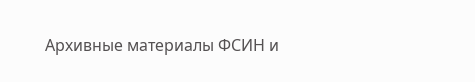Архивные материалы ФСИН и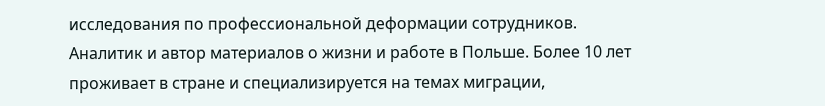исследования по профессиональной деформации сотрудников.
Аналитик и автор материалов о жизни и работе в Польше. Более 10 лет проживает в стране и специализируется на темах миграции,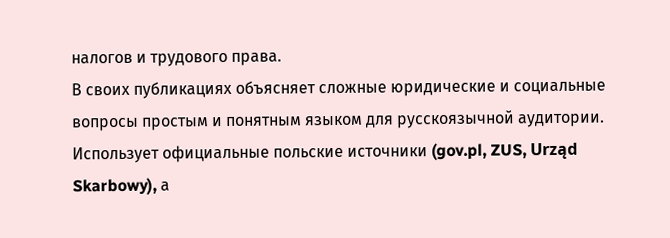налогов и трудового права.
В своих публикациях объясняет сложные юридические и социальные вопросы простым и понятным языком для русскоязычной аудитории. Использует официальные польские источники (gov.pl, ZUS, Urząd Skarbowy), а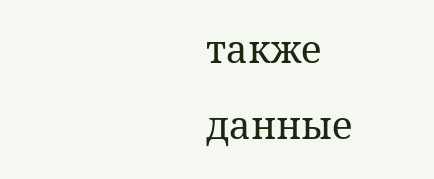также данные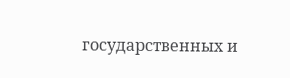государственных и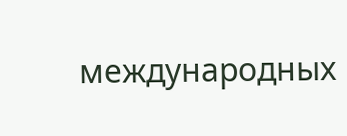международных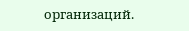организаций.